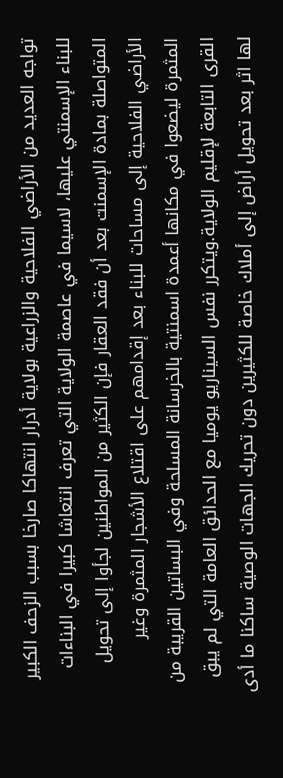تواجه العديد من الأراضي الفلاحية والزراعية بولاية أدرار انتهاكا صارخا بسبب الزحف الكبير للبناء الإسمنتي عليها، لاسيما في عاصمة الولاية التي تعرف انتعاشا كبيرا في البناءات المتواصلة بمادة الإسمنت بعد أن فقد العقار فإن الكثير من المواطنين لجأوا إلى تحويل الأراضي الفلاحية إلى مساحات للبناء بعد إقدامهم على اقتلاع الأشجار المثمرة وغير المثمرة ليضعوا في مكانها أعمدة اسمنتية بالخرسانة المسلحة وفي البساتين القريبة من القرى التابعة لإقليم الولاية.ويتكرر نفس السيناريو يوميا مع الحدائق العامة التي لم يبق لها اثر بعد تحويل أراض إلى أملاك خاصة للكثيرين دون تحريك الجهات الوصية ساكنا ما أدى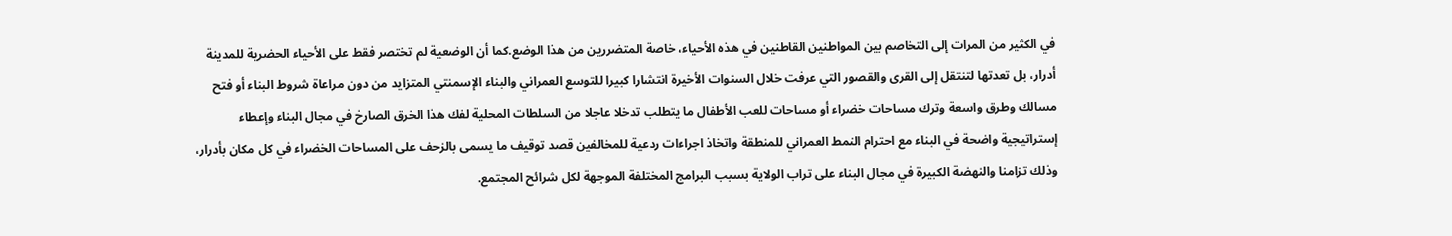في الكثير من المرات إلى التخاصم بين المواطنين القاطنين في هذه الأحياء، خاصة المتضررين من هذا الوضع.كما أن الوضعية لم تختصر فقط على الأحياء الحضرية للمدينة أدرار، بل تعدتها لتنتقل إلى القرى والقصور التي عرفت خلال السنوات الأخيرة انتشارا كبيرا للتوسع العمراني والبناء الإسمنتي المتزايد من دون مراعاة شروط البناء أو فتح مسالك وطرق واسعة وترك مساحات خضراء أو مساحات للعب الأطفال ما يتطلب تدخلا عاجلا من السلطات المحلية لفك هذا الخرق الصارخ في مجال البناء وإعطاء إستراتيجية واضحة في البناء مع احترام النمط العمراني للمنطقة واتخاذ اجراءات ردعية للمخالفين قصد توقيف ما يسمى بالزحف على المساحات الخضراء في كل مكان بأدرار، وذلك تزامنا والنهضة الكبيرة في مجال البناء على تراب الولاية بسبب البرامج المختلفة الموجهة لكل شرائح المجتمع.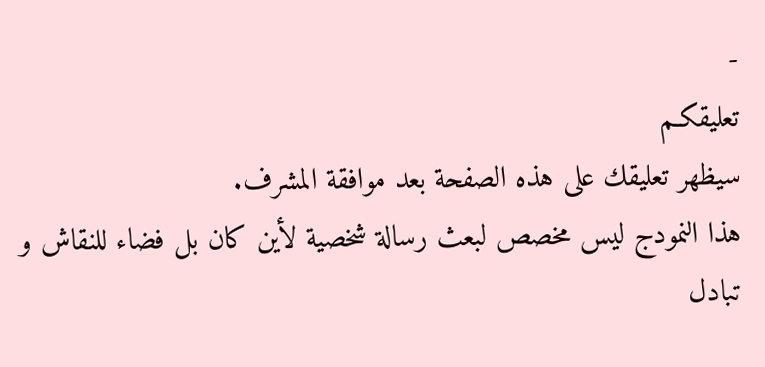-
تعليقكـم
سيظهر تعليقك على هذه الصفحة بعد موافقة المشرف.
هذا النمودج ليس مخصص لبعث رسالة شخصية لأين كان بل فضاء للنقاش و تبادل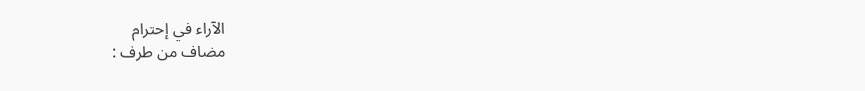الآراء في إحترام
مضاف من طرف :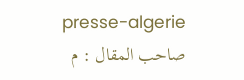presse-algerie
صاحب المقال : م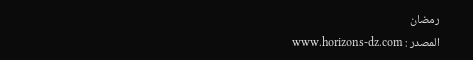رمضان
المصدر : www.horizons-dz.com